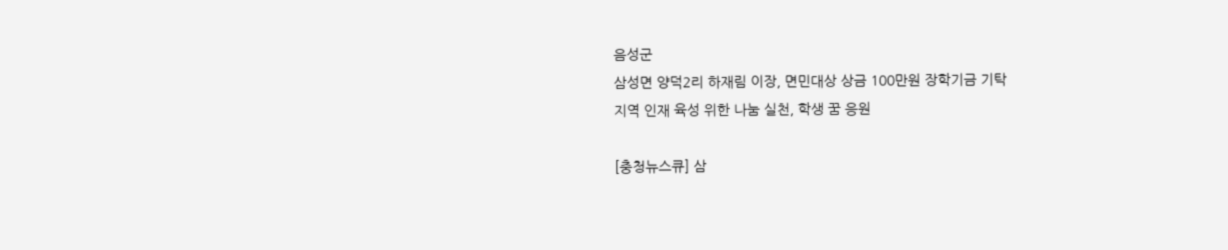음성군
삼성면 양덕2리 하재림 이장, 면민대상 상금 100만원 장학기금 기탁
지역 인재 육성 위한 나눔 실천, 학생 꿈 응원

[충청뉴스큐] 삼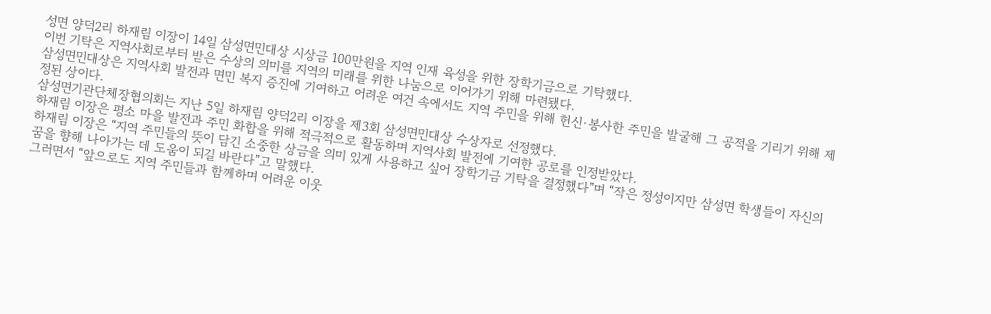성면 양덕2리 하재림 이장이 14일 삼성면민대상 시상금 100만원을 지역 인재 육성을 위한 장학기금으로 기탁했다.
이번 기탁은 지역사회로부터 받은 수상의 의미를 지역의 미래를 위한 나눔으로 이어가기 위해 마련됐다.
삼성면민대상은 지역사회 발전과 면민 복지 증진에 기여하고 어려운 여건 속에서도 지역 주민을 위해 헌신·봉사한 주민을 발굴해 그 공적을 기리기 위해 제정된 상이다.
삼성면기관단체장협의회는 지난 5일 하재림 양덕2리 이장을 제3회 삼성면민대상 수상자로 선정했다.
하재림 이장은 평소 마을 발전과 주민 화합을 위해 적극적으로 활동하며 지역사회 발전에 기여한 공로를 인정받았다.
하재림 이장은 “지역 주민들의 뜻이 담긴 소중한 상금을 의미 있게 사용하고 싶어 장학기금 기탁을 결정했다”며 “작은 정성이지만 삼성면 학생들이 자신의 꿈을 향해 나아가는 데 도움이 되길 바란다”고 말했다.
그러면서 “앞으로도 지역 주민들과 함께하며 어려운 이웃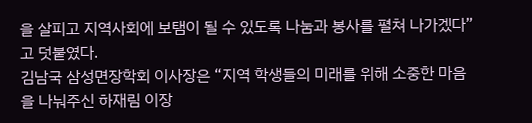을 살피고 지역사회에 보탬이 될 수 있도록 나눔과 봉사를 펼쳐 나가겠다”고 덧붙였다.
김남국 삼성면장학회 이사장은 “지역 학생들의 미래를 위해 소중한 마음을 나눠주신 하재림 이장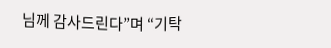님께 감사드린다”며 “기탁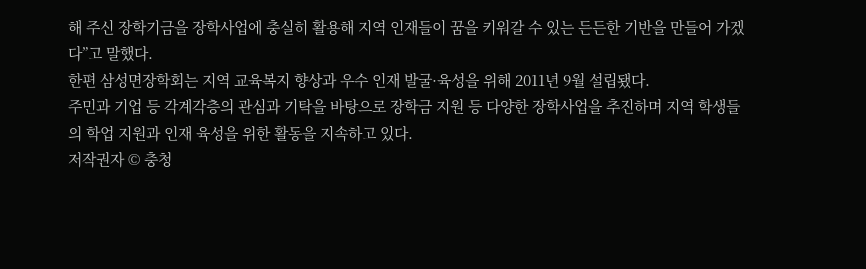해 주신 장학기금을 장학사업에 충실히 활용해 지역 인재들이 꿈을 키워갈 수 있는 든든한 기반을 만들어 가겠다”고 말했다.
한편 삼성면장학회는 지역 교육복지 향상과 우수 인재 발굴·육성을 위해 2011년 9월 설립됐다.
주민과 기업 등 각계각층의 관심과 기탁을 바탕으로 장학금 지원 등 다양한 장학사업을 추진하며 지역 학생들의 학업 지원과 인재 육성을 위한 활동을 지속하고 있다.
저작권자 © 충청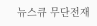뉴스큐 무단전재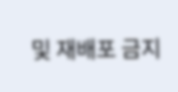및 재배포 금지